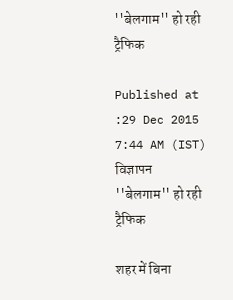''बेलगाम'' हो रही ट्रैफिक

Published at :29 Dec 2015 7:44 AM (IST)
विज्ञापन
''बेलगाम'' हो रही ट्रैफिक

शहर में बिना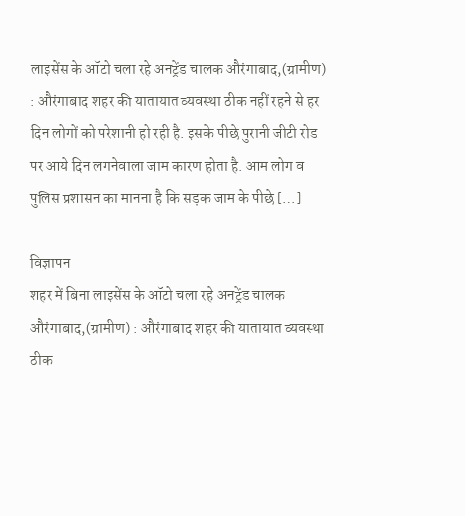लाइसेंस के ऑटो चला रहे अनट्रेंड चालक औरंगाबाद,(ग्रामीण) : औरंगाबाद शहर की यातायात व्यवस्था ठीक नहीं रहने से हर दिन लोगों को परेशानी हो रही है. इसके पीछे पुरानी जीटी रोड पर आये दिन लगनेवाला जाम कारण होता है. आम लोग व पुलिस प्रशासन का मानना है कि सड़क जाम के पीछे […]

विज्ञापन
शहर में बिना लाइसेंस के ऑटो चला रहे अनट्रेंड चालक
औरंगाबाद,(ग्रामीण) : औरंगाबाद शहर की यातायात व्यवस्था ठीक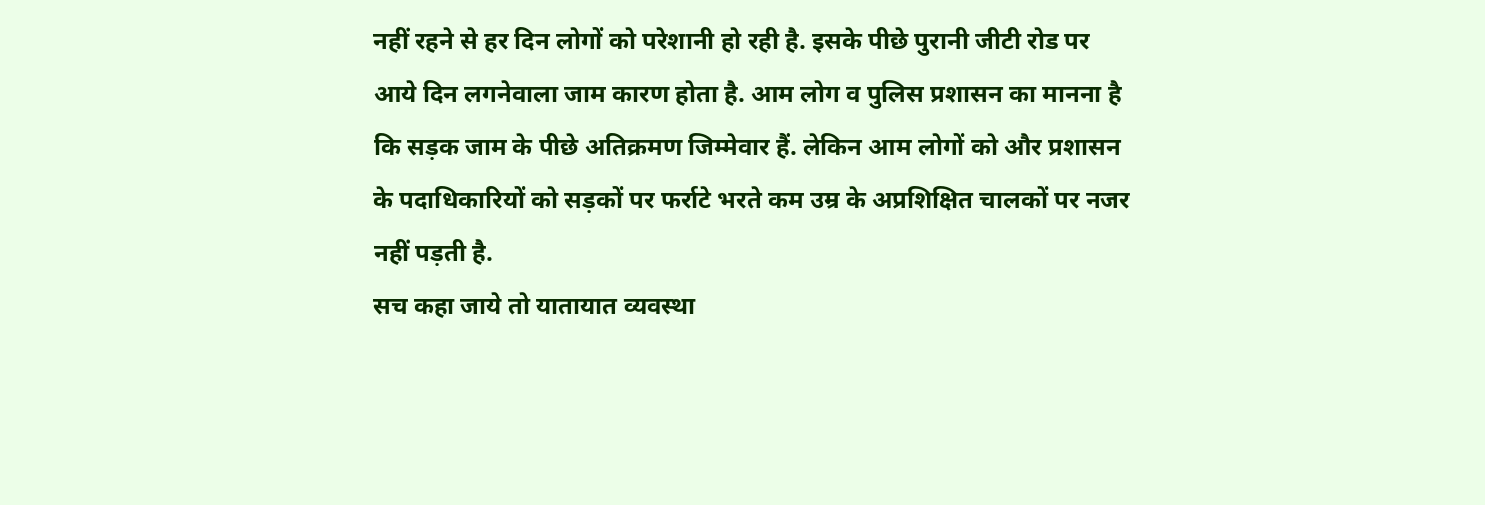नहीं रहने से हर दिन लोगों को परेशानी हो रही है. इसके पीछे पुरानी जीटी रोड पर आये दिन लगनेवाला जाम कारण होता है. आम लोग व पुलिस प्रशासन का मानना है कि सड़क जाम के पीछे अतिक्रमण जिम्मेवार हैं. लेकिन आम लोगों को और प्रशासन के पदाधिकारियों को सड़कों पर फर्राटे भरते कम उम्र के अप्रशिक्षित चालकों पर नजर नहीं पड़ती है.
सच कहा जाये तो यातायात व्यवस्था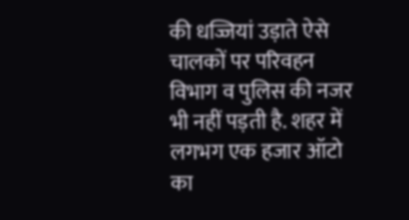की धज्जियां उड़ाते ऐसे चालकों पर परिवहन विभाग व पुलिस की नजर भी नहीं पड़ती है. शहर में लगभग एक हजार ऑटो का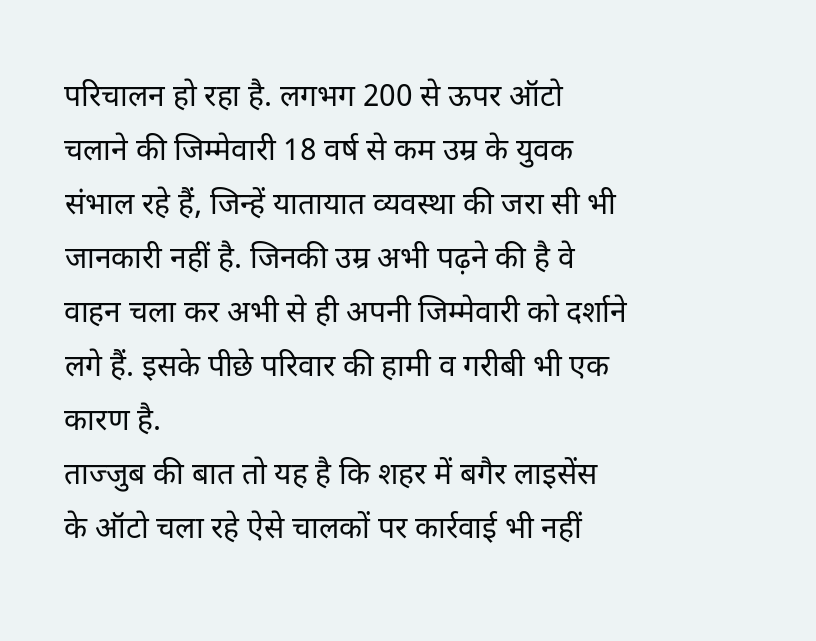परिचालन हो रहा है. लगभग 200 से ऊपर ऑटो चलाने की जिम्मेवारी 18 वर्ष से कम उम्र के युवक संभाल रहे हैं, जिन्हें यातायात व्यवस्था की जरा सी भी जानकारी नहीं है. जिनकी उम्र अभी पढ़ने की है वे वाहन चला कर अभी से ही अपनी जिम्मेवारी को दर्शाने लगे हैं. इसके पीछे परिवार की हामी व गरीबी भी एक कारण है.
ताज्जुब की बात तो यह है कि शहर में बगैर लाइसेंस के ऑटो चला रहे ऐसे चालकों पर कार्रवाई भी नहीं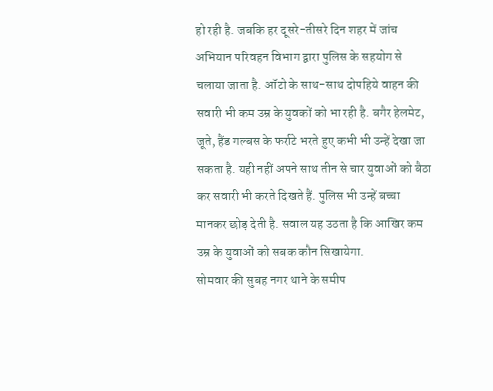हो रही है. जबकि हर दूसरे-तीसरे दिन शहर में जांच अभियान परिवहन विभाग द्वारा पुलिस के सहयोग से चलाया जाता है. ऑटो के साथ-साथ दोपहिये वाहन की सवारी भी कम उम्र के युवकों को भा रही है. बगैर हेलमेट, जूते, हैंड गल्बस के फर्राटे भरते हुए कभी भी उन्हें देखा जा सकता है. यही नहीं अपने साथ तीन से चार युवाओं को बैठा कर सवारी भी करते दिखते हैं. पुलिस भी उन्हें बच्चा मानकर छोड़ देती है. सवाल यह उठता है कि आखिर कम उम्र के युवाओं को सबक कौन सिखायेगा.
सोमवार की सुबह नगर थाने के समीप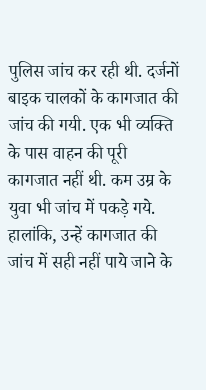पुलिस जांच कर रही थी. दर्जनों बाइक चालकों के कागजात की जांच की गयी. एक भी व्यक्ति के पास वाहन की पूरी कागजात नहीं थी. कम उम्र के युवा भी जांच में पकड़े गये. हालांकि, उन्हें कागजात की जांच में सही नहीं पाये जाने के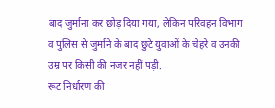बाद जुर्माना कर छोड़ दिया गया, लेकिन परिवहन विभाग व पुलिस से जुर्माने के बाद छुटे युवाओं के चेहरे व उनकी उम्र पर किसी की नजर नहीं पड़ी.
रूट निर्धारण की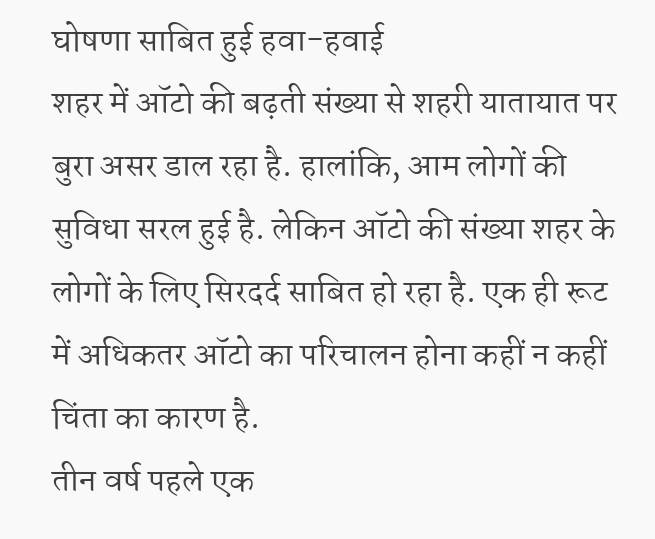घोषणा साबित हुई हवा-हवाई
शहर में ऑटो की बढ़ती संख्या से शहरी यातायात पर बुरा असर डाल रहा है. हालांकि, आम लोगों की सुविधा सरल हुई है. लेकिन ऑटो की संख्या शहर के लोगों के लिए सिरदर्द साबित हो रहा है. एक ही रूट में अधिकतर ऑटो का परिचालन होना कहीं न कहीं चिंता का कारण है.
तीन वर्ष पहले एक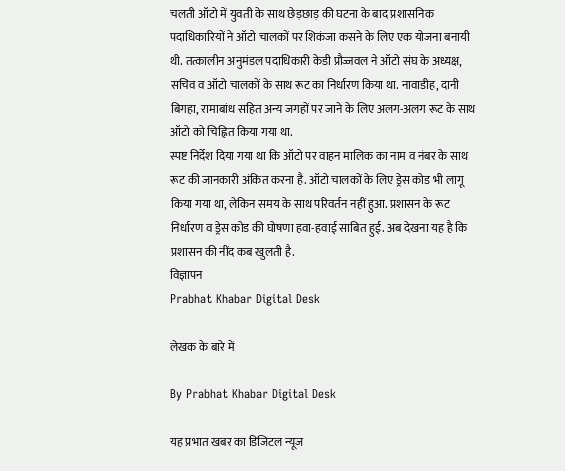चलती ऑटो में युवती के साथ छेड़छाड़ की घटना के बाद प्रशासनिक पदाधिकारियों ने ऑटो चालकों पर शिकंजा कसने के लिए एक योजना बनायी थी. तत्कालीन अनुमंडल पदाधिकारी केडी प्रौज्जवल ने ऑटो संघ के अध्यक्ष, सचिव व ऑटो चालकों के साथ रूट का निर्धारण किया था. नावाडीह, दानी बिगहा, रामाबांध सहित अन्य जगहों पर जाने के लिए अलग-अलग रूट के साथ ऑटो को चिह्नित किया गया था.
स्पष्ट निर्देश दिया गया था कि ऑटो पर वाहन मालिक का नाम व नंबर के साथ रूट की जानकारी अंकित करना है. ऑटो चालकों के लिए ड्रेस कोड भी लागू किया गया था, लेकिन समय के साथ परिवर्तन नहीं हुआ. प्रशासन के रूट निर्धारण व ड्रेस कोड की घोषणा हवा-हवाई साबित हुई. अब देखना यह है कि प्रशासन की नींद कब खुलती है.
विज्ञापन
Prabhat Khabar Digital Desk

लेखक के बारे में

By Prabhat Khabar Digital Desk

यह प्रभात खबर का डिजिटल न्यूज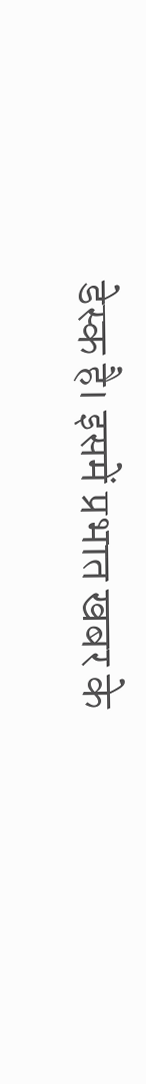डेस्क है। इसमें प्रभात खबर के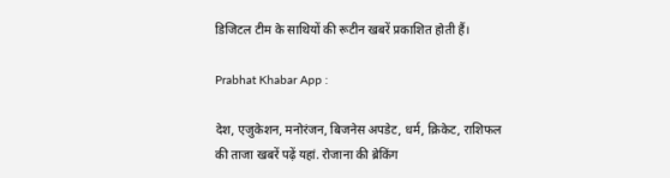डिजिटल टीम के साथियों की रूटीन खबरें प्रकाशित होती हैं।

Prabhat Khabar App :

देश, एजुकेशन, मनोरंजन, बिजनेस अपडेट, धर्म, क्रिकेट, राशिफल की ताजा खबरें पढ़ें यहां. रोजाना की ब्रेकिंग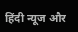हिंदी न्यूज और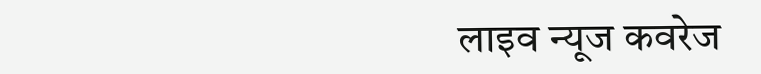लाइव न्यूज कवरेज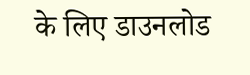के लिए डाउनलोड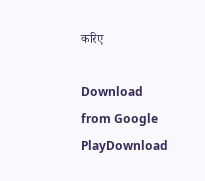करिए

Download from Google PlayDownload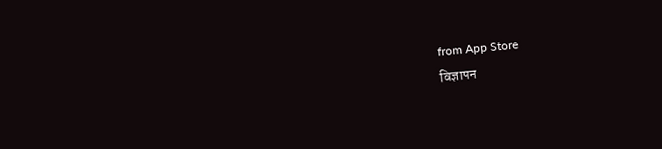from App Store
विज्ञापन